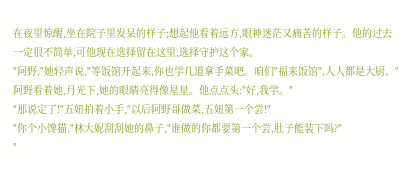在夜里惊醒,坐在院子里发呆的样子;想起他看着远方,眼神迷茫又痛苦的样子。他的过去一定很不简单,可他现在选择留在这里,选择守护这个家。
"阿野,"她轻声说,"等饭馆开起来,你也学几道拿手菜吧。咱们"福来饭馆",人人都是大厨。"
阿野看着她,月光下,她的眼睛亮得像星星。他点点头:"好,我学。"
"那说定了!"五妞拍着小手,"以后阿野哥做菜,五妞第一个尝!"
"你个小馋猫,"林大妮刮刮她的鼻子,"谁做的你都要第一个尝,肚子能装下吗?"
"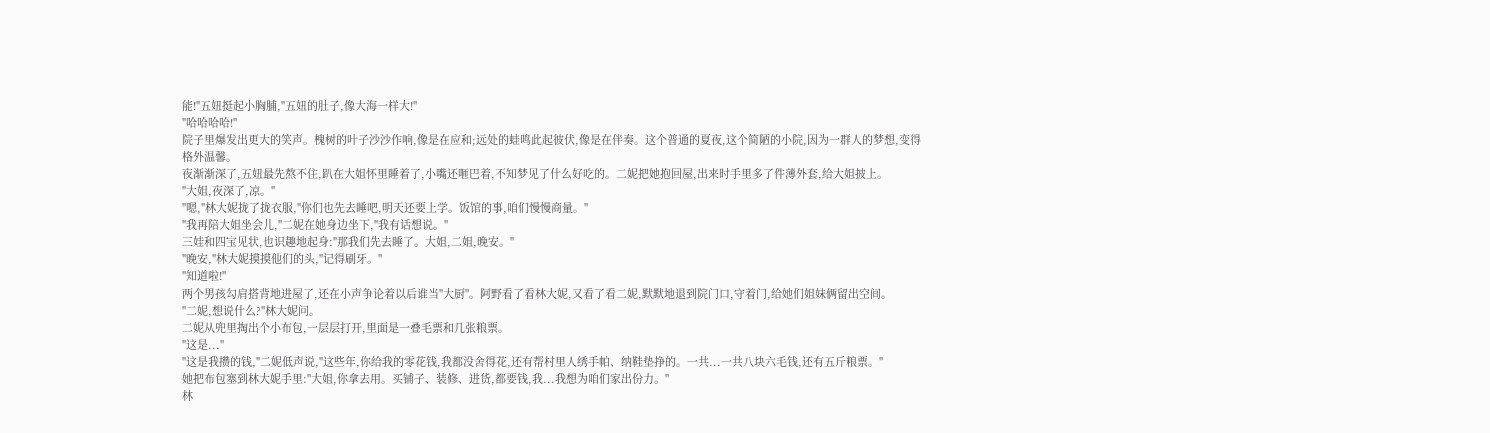能!"五妞挺起小胸脯,"五妞的肚子,像大海一样大!"
"哈哈哈哈!"
院子里爆发出更大的笑声。槐树的叶子沙沙作响,像是在应和;远处的蛙鸣此起彼伏,像是在伴奏。这个普通的夏夜,这个简陋的小院,因为一群人的梦想,变得格外温馨。
夜渐渐深了,五妞最先熬不住,趴在大姐怀里睡着了,小嘴还咂巴着,不知梦见了什么好吃的。二妮把她抱回屋,出来时手里多了件薄外套,给大姐披上。
"大姐,夜深了,凉。"
"嗯,"林大妮拢了拢衣服,"你们也先去睡吧,明天还要上学。饭馆的事,咱们慢慢商量。"
"我再陪大姐坐会儿,"二妮在她身边坐下,"我有话想说。"
三娃和四宝见状,也识趣地起身:"那我们先去睡了。大姐,二姐,晚安。"
"晚安,"林大妮摸摸他们的头,"记得刷牙。"
"知道啦!"
两个男孩勾肩搭背地进屋了,还在小声争论着以后谁当"大厨"。阿野看了看林大妮,又看了看二妮,默默地退到院门口,守着门,给她们姐妹俩留出空间。
"二妮,想说什么?"林大妮问。
二妮从兜里掏出个小布包,一层层打开,里面是一叠毛票和几张粮票。
"这是..."
"这是我攒的钱,"二妮低声说,"这些年,你给我的零花钱,我都没舍得花,还有帮村里人绣手帕、纳鞋垫挣的。一共...一共八块六毛钱,还有五斤粮票。"
她把布包塞到林大妮手里:"大姐,你拿去用。买铺子、装修、进货,都要钱,我...我想为咱们家出份力。"
林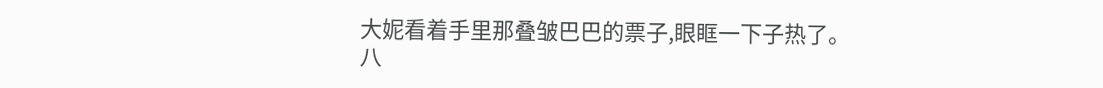大妮看着手里那叠皱巴巴的票子,眼眶一下子热了。
八